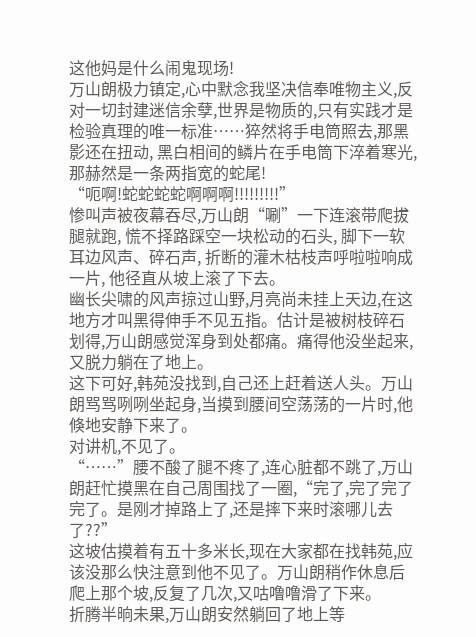这他妈是什么闹鬼现场!
万山朗极力镇定,心中默念我坚决信奉唯物主义,反对一切封建迷信余孽,世界是物质的,只有实践才是检验真理的唯一标准……猝然将手电筒照去,那黑影还在扭动, 黑白相间的鳞片在手电筒下淬着寒光,那赫然是一条两指宽的蛇尾!
“呃啊!蛇蛇蛇蛇啊啊啊!!!!!!!!!”
惨叫声被夜幕吞尽,万山朗“唰”一下连滚带爬拔腿就跑, 慌不择路踩空一块松动的石头, 脚下一软耳边风声、碎石声, 折断的灌木枯枝声呼啦啦响成一片, 他径直从坡上滚了下去。
幽长尖啸的风声掠过山野,月亮尚未挂上天边,在这地方才叫黑得伸手不见五指。估计是被树枝碎石划得,万山朗感觉浑身到处都痛。痛得他没坐起来, 又脱力躺在了地上。
这下可好,韩苑没找到,自己还上赶着送人头。万山朗骂骂咧咧坐起身,当摸到腰间空荡荡的一片时,他倏地安静下来了。
对讲机,不见了。
“……”腰不酸了腿不疼了,连心脏都不跳了,万山朗赶忙摸黑在自己周围找了一圈,“完了,完了完了完了。是刚才掉路上了,还是摔下来时滚哪儿去了??”
这坡估摸着有五十多米长,现在大家都在找韩苑,应该没那么快注意到他不见了。万山朗稍作休息后爬上那个坡,反复了几次,又咕噜噜滑了下来。
折腾半晌未果,万山朗安然躺回了地上等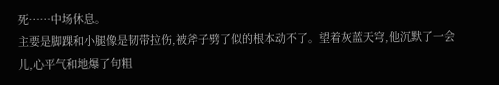死……中场休息。
主要是脚踝和小腿像是韧带拉伤,被斧子劈了似的根本动不了。望着灰蓝天穹,他沉默了一会儿,心平气和地爆了句粗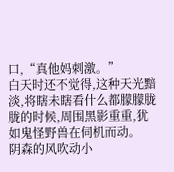口,“真他妈刺激。”
白天时还不觉得,这种天光黯淡,将瞎未瞎看什么都朦朦胧胧的时候,周围黑影重重,犹如鬼怪野兽在伺机而动。
阴森的风吹动小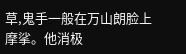草,鬼手一般在万山朗脸上摩挲。他消极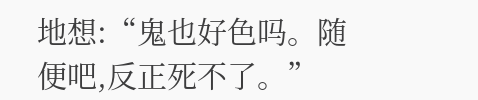地想:“鬼也好色吗。随便吧,反正死不了。”